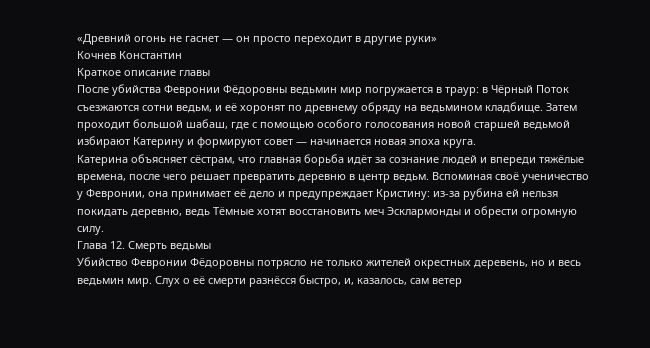«Древний огонь не гаснет — он просто переходит в другие руки»
Кочнев Константин
Краткое описание главы
После убийства Февронии Фёдоровны ведьмин мир погружается в траур: в Чёрный Поток съезжаются сотни ведьм, и её хоронят по древнему обряду на ведьмином кладбище. Затем проходит большой шабаш, где с помощью особого голосования новой старшей ведьмой избирают Катерину и формируют совет — начинается новая эпоха круга.
Катерина объясняет сёстрам, что главная борьба идёт за сознание людей и впереди тяжёлые времена, после чего решает превратить деревню в центр ведьм. Вспоминая своё ученичество у Февронии, она принимает её дело и предупреждает Кристину: из-за рубина ей нельзя покидать деревню, ведь Тёмные хотят восстановить меч Эсклармонды и обрести огромную силу.
Глава 12. Смерть ведьмы
Убийство Февронии Фёдоровны потрясло не только жителей окрестных деревень, но и весь ведьмин мир. Слух о её смерти разнёсся быстро, и, казалось, сам ветер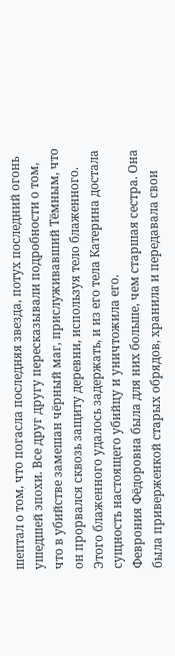шептал о том, что погасла последняя звезда, потух последний огонь ушедшей эпохи. Все друг другу пересказывали подробности о том, что в убийстве замешан чёрный маг, прислуживавший Тёмным, что он прорвался сквозь защиту деревни, используя тело блаженного. Этого блаженного удалось задержать, и из его тела Катерина достала сущность настоящего убийцу и уничтожила его.
Феврония Фёдоровна была для них больше, чем старшая сестра. Она была приверженкой старых обрядов, хранила и передавала свои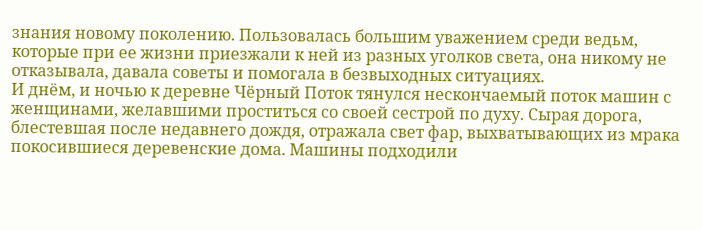знания новому поколению. Пользовалась большим уважением среди ведьм, которые при ее жизни приезжали к ней из разных уголков света, она никому не отказывала, давала советы и помогала в безвыходных ситуациях.
И днём, и ночью к деревне Чёрный Поток тянулся нескончаемый поток машин с женщинами, желавшими проститься со своей сестрой по духу. Сырая дорога, блестевшая после недавнего дождя, отражала свет фар, выхватывающих из мрака покосившиеся деревенские дома. Машины подходили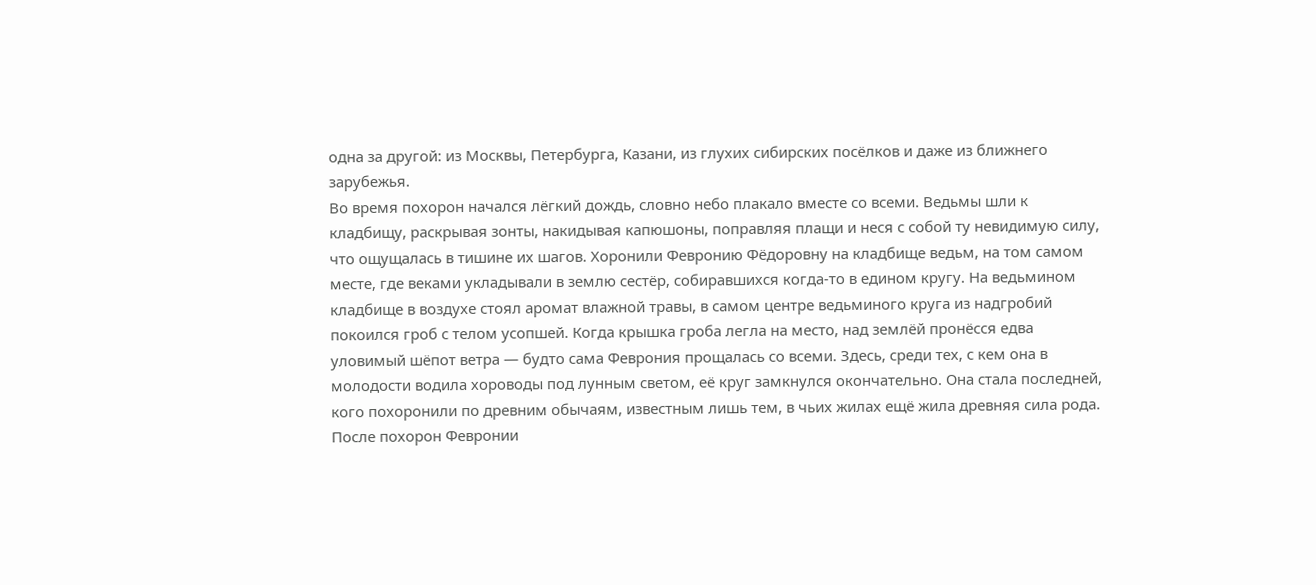одна за другой: из Москвы, Петербурга, Казани, из глухих сибирских посёлков и даже из ближнего зарубежья.
Во время похорон начался лёгкий дождь, словно небо плакало вместе со всеми. Ведьмы шли к кладбищу, раскрывая зонты, накидывая капюшоны, поправляя плащи и неся с собой ту невидимую силу, что ощущалась в тишине их шагов. Хоронили Февронию Фёдоровну на кладбище ведьм, на том самом месте, где веками укладывали в землю сестёр, собиравшихся когда-то в едином кругу. На ведьмином кладбище в воздухе стоял аромат влажной травы, в самом центре ведьминого круга из надгробий покоился гроб с телом усопшей. Когда крышка гроба легла на место, над землёй пронёсся едва уловимый шёпот ветра — будто сама Феврония прощалась со всеми. Здесь, среди тех, с кем она в молодости водила хороводы под лунным светом, её круг замкнулся окончательно. Она стала последней, кого похоронили по древним обычаям, известным лишь тем, в чьих жилах ещё жила древняя сила рода.
После похорон Февронии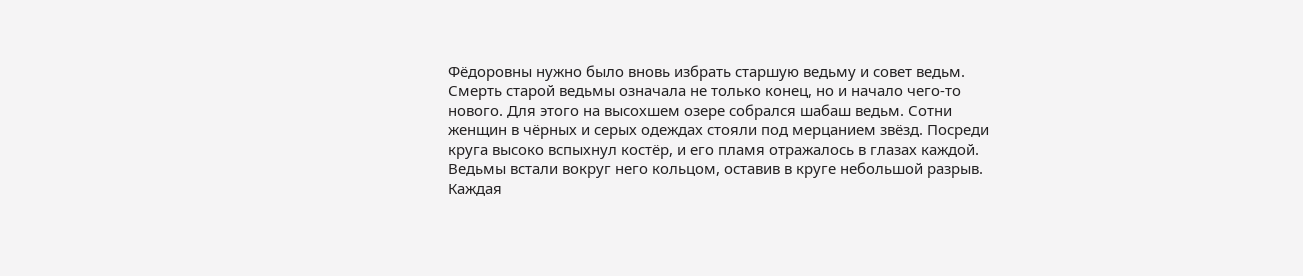Фёдоровны нужно было вновь избрать старшую ведьму и совет ведьм. Смерть старой ведьмы означала не только конец, но и начало чего-то нового. Для этого на высохшем озере собрался шабаш ведьм. Сотни женщин в чёрных и серых одеждах стояли под мерцанием звёзд. Посреди круга высоко вспыхнул костёр, и его пламя отражалось в глазах каждой.
Ведьмы встали вокруг него кольцом, оставив в круге небольшой разрыв. Каждая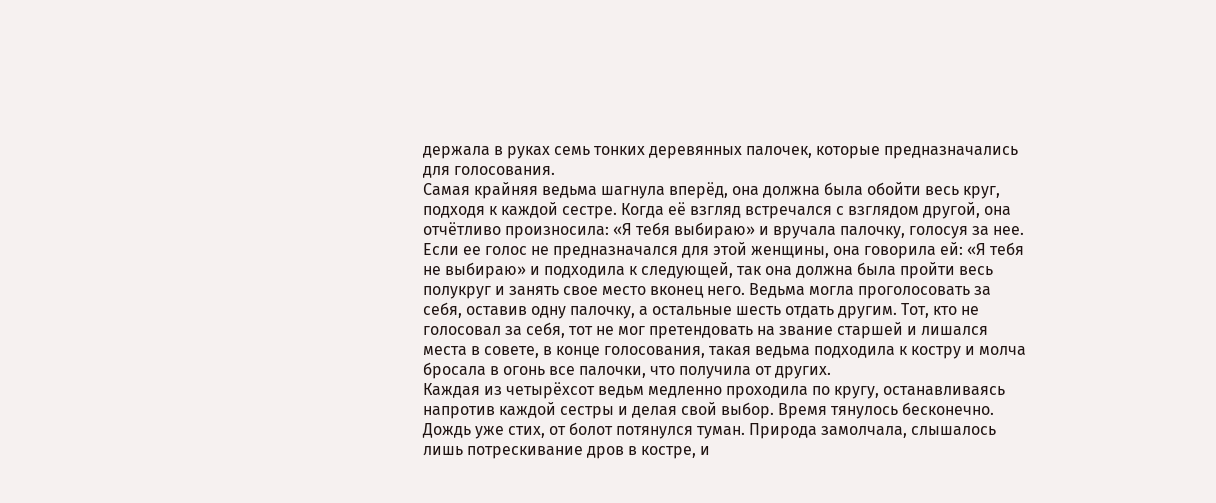держала в руках семь тонких деревянных палочек, которые предназначались для голосования.
Самая крайняя ведьма шагнула вперёд, она должна была обойти весь круг, подходя к каждой сестре. Когда её взгляд встречался с взглядом другой, она отчётливо произносила: «Я тебя выбираю» и вручала палочку, голосуя за нее. Если ее голос не предназначался для этой женщины, она говорила ей: «Я тебя не выбираю» и подходила к следующей, так она должна была пройти весь полукруг и занять свое место вконец него. Ведьма могла проголосовать за себя, оставив одну палочку, а остальные шесть отдать другим. Тот, кто не голосовал за себя, тот не мог претендовать на звание старшей и лишался места в совете, в конце голосования, такая ведьма подходила к костру и молча бросала в огонь все палочки, что получила от других.
Каждая из четырёхсот ведьм медленно проходила по кругу, останавливаясь напротив каждой сестры и делая свой выбор. Время тянулось бесконечно. Дождь уже стих, от болот потянулся туман. Природа замолчала, слышалось лишь потрескивание дров в костре, и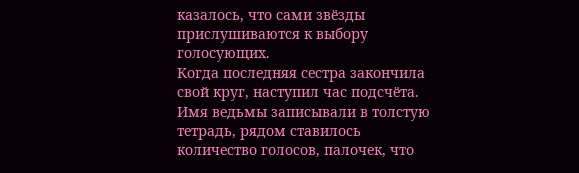казалось, что сами звёзды прислушиваются к выбору голосующих.
Когда последняя сестра закончила свой круг, наступил час подсчёта. Имя ведьмы записывали в толстую тетрадь, рядом ставилось количество голосов, палочек, что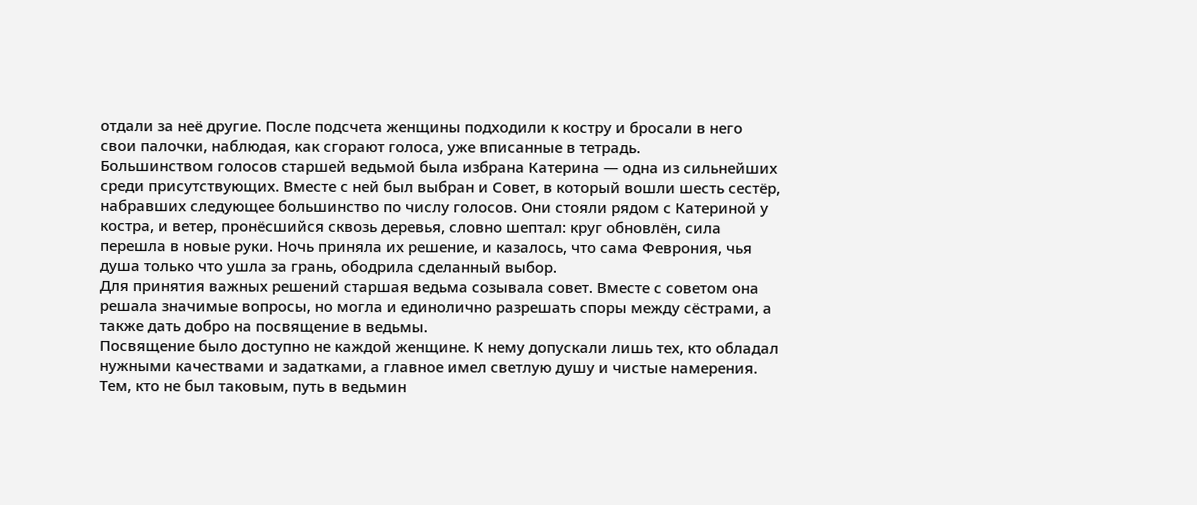отдали за неё другие. После подсчета женщины подходили к костру и бросали в него свои палочки, наблюдая, как сгорают голоса, уже вписанные в тетрадь.
Большинством голосов старшей ведьмой была избрана Катерина — одна из сильнейших среди присутствующих. Вместе с ней был выбран и Совет, в который вошли шесть сестёр, набравших следующее большинство по числу голосов. Они стояли рядом с Катериной у костра, и ветер, пронёсшийся сквозь деревья, словно шептал: круг обновлён, сила перешла в новые руки. Ночь приняла их решение, и казалось, что сама Феврония, чья душа только что ушла за грань, ободрила сделанный выбор.
Для принятия важных решений старшая ведьма созывала совет. Вместе с советом она решала значимые вопросы, но могла и единолично разрешать споры между сёстрами, а также дать добро на посвящение в ведьмы.
Посвящение было доступно не каждой женщине. К нему допускали лишь тех, кто обладал нужными качествами и задатками, а главное имел светлую душу и чистые намерения. Тем, кто не был таковым, путь в ведьмин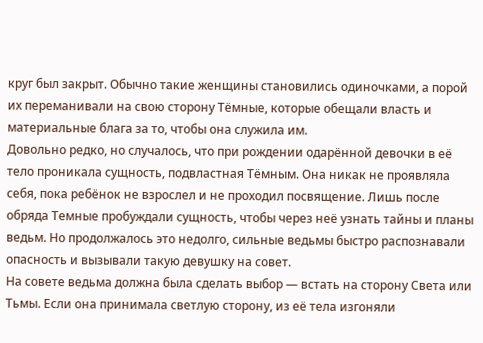круг был закрыт. Обычно такие женщины становились одиночками, а порой их переманивали на свою сторону Тёмные, которые обещали власть и материальные блага за то, чтобы она служила им.
Довольно редко, но случалось, что при рождении одарённой девочки в её тело проникала сущность, подвластная Тёмным. Она никак не проявляла себя, пока ребёнок не взрослел и не проходил посвящение. Лишь после обряда Темные пробуждали сущность, чтобы через неё узнать тайны и планы ведьм. Но продолжалось это недолго, сильные ведьмы быстро распознавали опасность и вызывали такую девушку на совет.
На совете ведьма должна была сделать выбор — встать на сторону Света или Тьмы. Если она принимала светлую сторону, из её тела изгоняли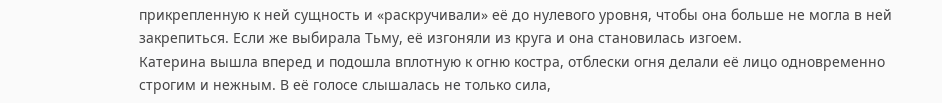прикрепленную к ней сущность и «раскручивали» её до нулевого уровня, чтобы она больше не могла в ней закрепиться. Если же выбирала Тьму, её изгоняли из круга и она становилась изгоем.
Катерина вышла вперед и подошла вплотную к огню костра, отблески огня делали её лицо одновременно строгим и нежным. В её голосе слышалась не только сила,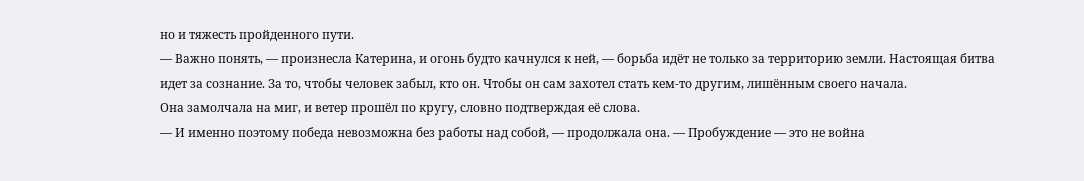но и тяжесть пройденного пути.
— Важно понять, — произнесла Катерина, и огонь будто качнулся к ней, — борьба идёт не только за территорию земли. Настоящая битва идет за сознание. За то, чтобы человек забыл, кто он. Чтобы он сам захотел стать кем-то другим, лишённым своего начала.
Она замолчала на миг, и ветер прошёл по кругу, словно подтверждая её слова.
— И именно поэтому победа невозможна без работы над собой, — продолжала она. — Пробуждение — это не война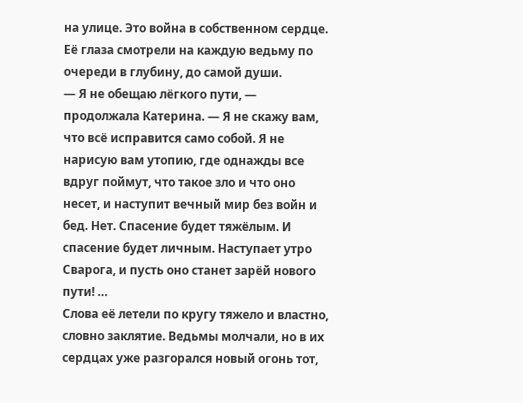на улице. Это война в собственном сердце.
Её глаза смотрели на каждую ведьму по очереди в глубину, до самой души.
— Я не обещаю лёгкого пути, — продолжала Катерина. — Я не скажу вам, что всё исправится само собой. Я не нарисую вам утопию, где однажды все вдруг поймут, что такое зло и что оно несет, и наступит вечный мир без войн и бед. Нет. Спасение будет тяжёлым. И спасение будет личным. Наступает утро Сварога, и пусть оно станет зарёй нового пути! …
Слова её летели по кругу тяжело и властно, словно заклятие. Ведьмы молчали, но в их сердцах уже разгорался новый огонь тот,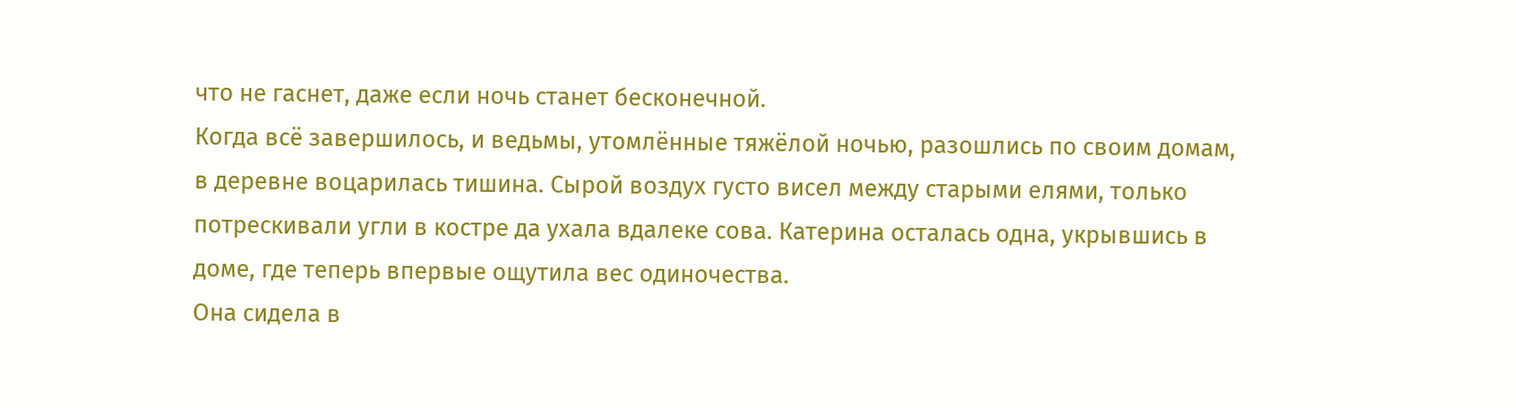что не гаснет, даже если ночь станет бесконечной.
Когда всё завершилось, и ведьмы, утомлённые тяжёлой ночью, разошлись по своим домам, в деревне воцарилась тишина. Сырой воздух густо висел между старыми елями, только потрескивали угли в костре да ухала вдалеке сова. Катерина осталась одна, укрывшись в доме, где теперь впервые ощутила вес одиночества.
Она сидела в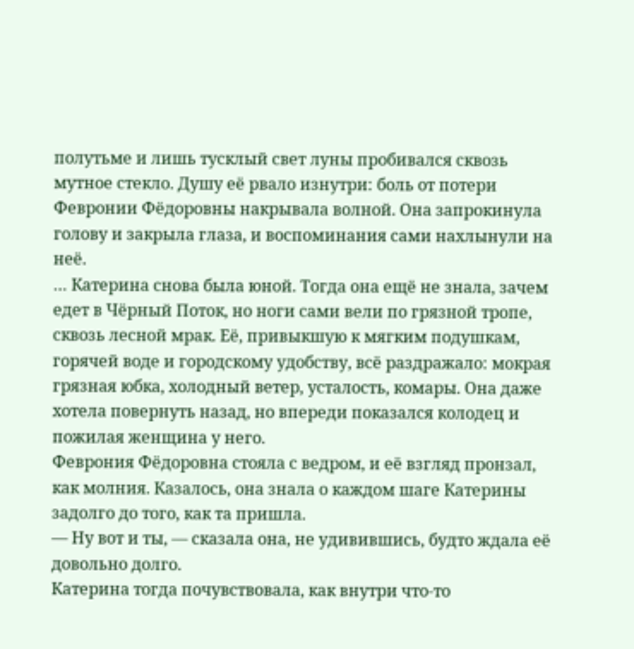полутьме и лишь тусклый свет луны пробивался сквозь мутное стекло. Душу её рвало изнутри: боль от потери Февронии Фёдоровны накрывала волной. Она запрокинула голову и закрыла глаза, и воспоминания сами нахлынули на неё.
… Катерина снова была юной. Тогда она ещё не знала, зачем едет в Чёрный Поток, но ноги сами вели по грязной тропе, сквозь лесной мрак. Её, привыкшую к мягким подушкам, горячей воде и городскому удобству, всё раздражало: мокрая грязная юбка, холодный ветер, усталость, комары. Она даже хотела повернуть назад, но впереди показался колодец и пожилая женщина у него.
Феврония Фёдоровна стояла с ведром, и её взгляд пронзал, как молния. Казалось, она знала о каждом шаге Катерины задолго до того, как та пришла.
— Ну вот и ты, — сказала она, не удивившись, будто ждала её довольно долго.
Катерина тогда почувствовала, как внутри что-то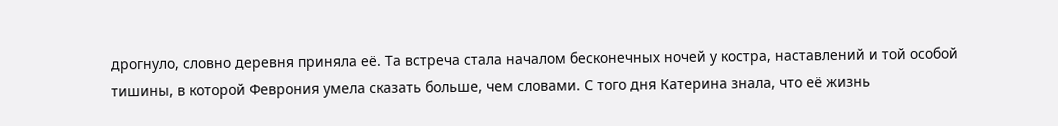дрогнуло, словно деревня приняла её. Та встреча стала началом бесконечных ночей у костра, наставлений и той особой тишины, в которой Феврония умела сказать больше, чем словами. С того дня Катерина знала, что её жизнь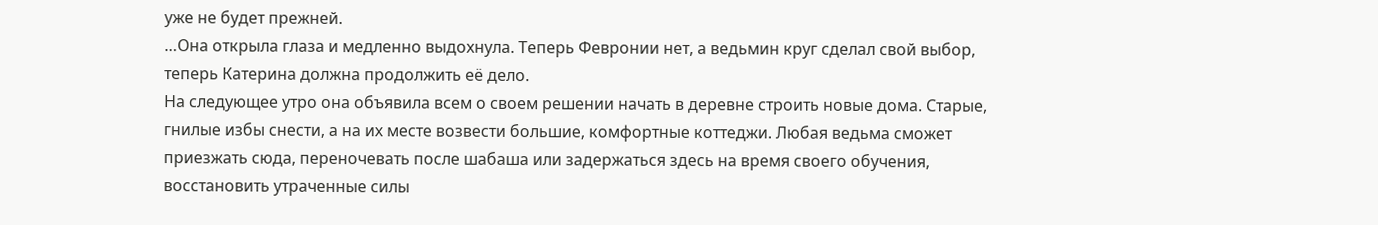уже не будет прежней.
…Она открыла глаза и медленно выдохнула. Теперь Февронии нет, а ведьмин круг сделал свой выбор, теперь Катерина должна продолжить её дело.
На следующее утро она объявила всем о своем решении начать в деревне строить новые дома. Старые, гнилые избы снести, а на их месте возвести большие, комфортные коттеджи. Любая ведьма сможет приезжать сюда, переночевать после шабаша или задержаться здесь на время своего обучения, восстановить утраченные силы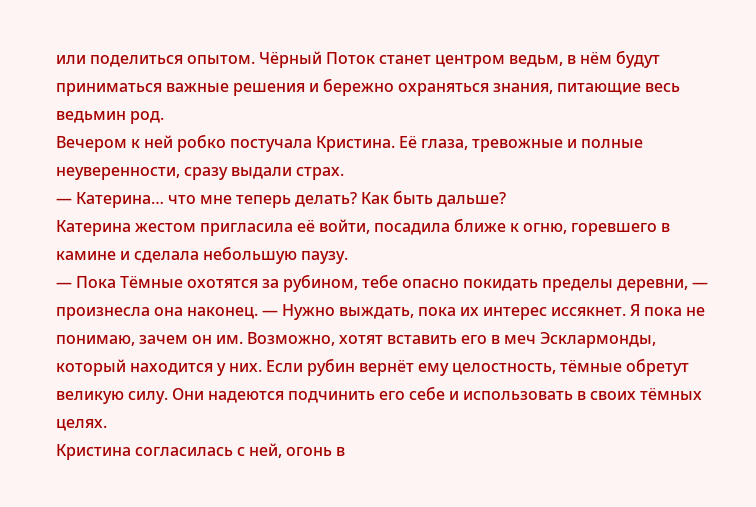или поделиться опытом. Чёрный Поток станет центром ведьм, в нём будут приниматься важные решения и бережно охраняться знания, питающие весь ведьмин род.
Вечером к ней робко постучала Кристина. Её глаза, тревожные и полные неуверенности, сразу выдали страх.
— Катерина… что мне теперь делать? Как быть дальше?
Катерина жестом пригласила её войти, посадила ближе к огню, горевшего в камине и сделала небольшую паузу.
— Пока Тёмные охотятся за рубином, тебе опасно покидать пределы деревни, — произнесла она наконец. — Нужно выждать, пока их интерес иссякнет. Я пока не понимаю, зачем он им. Возможно, хотят вставить его в меч Эсклармонды, который находится у них. Если рубин вернёт ему целостность, тёмные обретут великую силу. Они надеются подчинить его себе и использовать в своих тёмных целях.
Кристина согласилась с ней, огонь в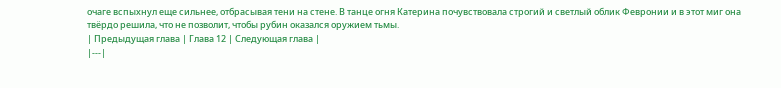очаге вспыхнул еще сильнее, отбрасывая тени на стене. В танце огня Катерина почувствовала строгий и светлый облик Февронии и в этот миг она твёрдо решила, что не позволит, чтобы рубин оказался оружием тьмы.
| Предыдущая глава | Глава 12 | Следующая глава |
|---|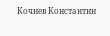Кочнев Константин